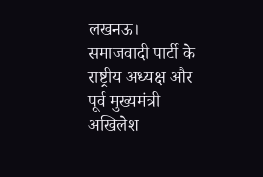लखनऊ। समाजवादी पार्टी के राष्ट्रीय अध्यक्ष और पूर्व मुख्यमंत्री अखिलेश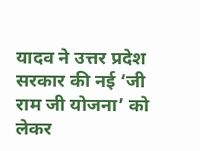यादव ने उत्तर प्रदेश सरकार की नई ‘जी राम जी योजना’ को लेकर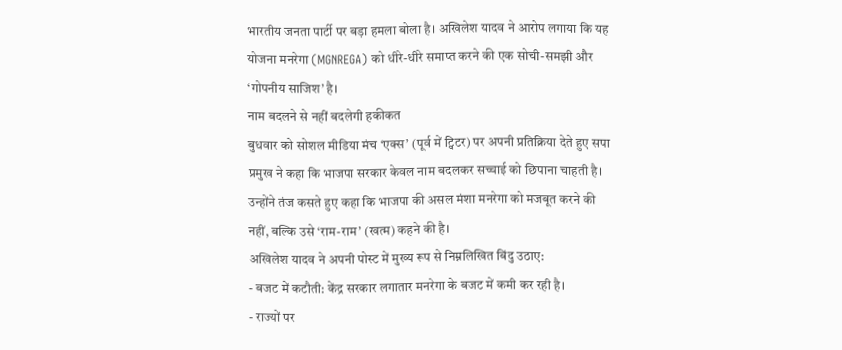भारतीय जनता पार्टी पर बड़ा हमला बोला है। अखिलेश यादव ने आरोप लगाया कि यह योजना मनरेगा (MGNREGA) को धीरे-धीरे समाप्त करने की एक सोची-समझी और ‘गोपनीय साजिश’ है।
नाम बदलने से नहीं बदलेगी हकीकत
बुधवार को सोशल मीडिया मंच ‘एक्स’ (पूर्व में ट्विटर) पर अपनी प्रतिक्रिया देते हुए सपा प्रमुख ने कहा कि भाजपा सरकार केवल नाम बदलकर सच्चाई को छिपाना चाहती है। उन्होंने तंज कसते हुए कहा कि भाजपा की असल मंशा मनरेगा को मजबूत करने की नहीं, बल्कि उसे ‘राम-राम’ (खत्म) कहने की है।
अखिलेश यादव ने अपनी पोस्ट में मुख्य रूप से निम्नलिखित बिंदु उठाए:
- बजट में कटौती: केंद्र सरकार लगातार मनरेगा के बजट में कमी कर रही है।
- राज्यों पर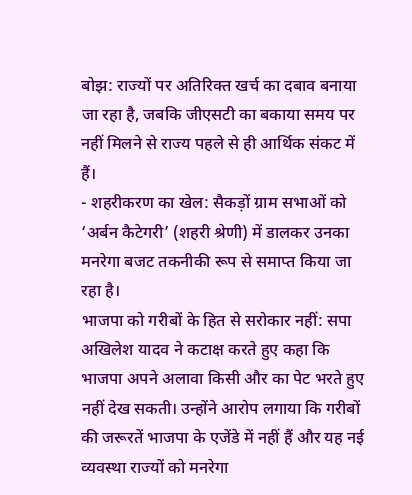बोझ: राज्यों पर अतिरिक्त खर्च का दबाव बनाया जा रहा है, जबकि जीएसटी का बकाया समय पर नहीं मिलने से राज्य पहले से ही आर्थिक संकट में हैं।
- शहरीकरण का खेल: सैकड़ों ग्राम सभाओं को ‘अर्बन कैटेगरी’ (शहरी श्रेणी) में डालकर उनका मनरेगा बजट तकनीकी रूप से समाप्त किया जा रहा है।
भाजपा को गरीबों के हित से सरोकार नहीं: सपा
अखिलेश यादव ने कटाक्ष करते हुए कहा कि भाजपा अपने अलावा किसी और का पेट भरते हुए नहीं देख सकती। उन्होंने आरोप लगाया कि गरीबों की जरूरतें भाजपा के एजेंडे में नहीं हैं और यह नई व्यवस्था राज्यों को मनरेगा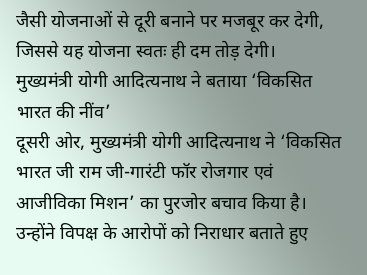जैसी योजनाओं से दूरी बनाने पर मजबूर कर देगी, जिससे यह योजना स्वतः ही दम तोड़ देगी।
मुख्यमंत्री योगी आदित्यनाथ ने बताया ‘विकसित भारत की नींव’
दूसरी ओर, मुख्यमंत्री योगी आदित्यनाथ ने ‘विकसित भारत जी राम जी-गारंटी फॉर रोजगार एवं आजीविका मिशन’ का पुरजोर बचाव किया है। उन्होंने विपक्ष के आरोपों को निराधार बताते हुए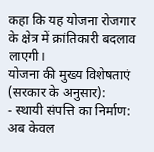कहा कि यह योजना रोजगार के क्षेत्र में क्रांतिकारी बदलाव लाएगी।
योजना की मुख्य विशेषताएं (सरकार के अनुसार):
- स्थायी संपत्ति का निर्माण: अब केवल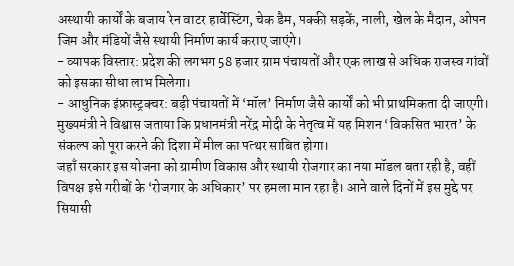अस्थायी कार्यों के बजाय रेन वाटर हार्वेस्टिंग, चेक डैम, पक्की सड़कें, नाली, खेल के मैदान, ओपन जिम और मंडियों जैसे स्थायी निर्माण कार्य कराए जाएंगे।
- व्यापक विस्तार: प्रदेश की लगभग 58 हजार ग्राम पंचायतों और एक लाख से अधिक राजस्व गांवों को इसका सीधा लाभ मिलेगा।
- आधुनिक इंफ्रास्ट्रक्चर: बड़ी पंचायतों में ‘मॉल’ निर्माण जैसे कार्यों को भी प्राथमिकता दी जाएगी।
मुख्यमंत्री ने विश्वास जताया कि प्रधानमंत्री नरेंद्र मोदी के नेतृत्व में यह मिशन ‘विकसित भारत’ के संकल्प को पूरा करने की दिशा में मील का पत्थर साबित होगा।
जहाँ सरकार इस योजना को ग्रामीण विकास और स्थायी रोजगार का नया मॉडल बता रही है, वहीं विपक्ष इसे गरीबों के ‘रोजगार के अधिकार’ पर हमला मान रहा है। आने वाले दिनों में इस मुद्दे पर सियासी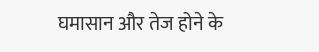घमासान और तेज होने के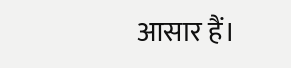आसार हैं।